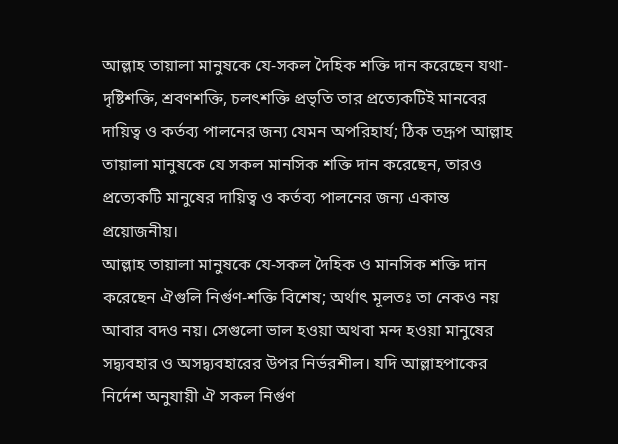আল্লাহ তায়ালা মানুষকে যে-সকল দৈহিক শক্তি দান করেছেন যথা-দৃষ্টিশক্তি, শ্রবণশক্তি, চলৎশক্তি প্রভৃতি তার প্রত্যেকটিই মানবের দায়িত্ব ও কর্তব্য পালনের জন্য যেমন অপরিহার্য; ঠিক তদ্রূপ আল্লাহ তায়ালা মানুষকে যে সকল মানসিক শক্তি দান করেছেন, তারও প্রত্যেকটি মানুষের দায়িত্ব ও কর্তব্য পালনের জন্য একান্ত প্রয়োজনীয়।
আল্লাহ তায়ালা মানুষকে যে-সকল দৈহিক ও মানসিক শক্তি দান করেছেন ঐগুলি নির্গুণ-শক্তি বিশেষ; অর্থাৎ মূলতঃ তা নেকও নয় আবার বদও নয়। সেগুলো ভাল হওয়া অথবা মন্দ হওয়া মানুষের সদ্ব্যবহার ও অসদ্ব্যবহারের উপর নির্ভরশীল। যদি আল্লাহপাকের নির্দেশ অনুযায়ী ঐ সকল নির্গুণ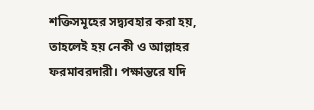শক্তিসমূহের সদ্ব্যবহার করা হয়, তাহলেই হয় নেকী ও আল্লাহর ফরমাবরদারী। পক্ষান্তরে যদি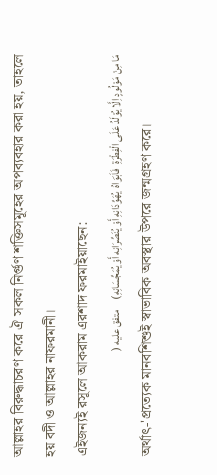আল্লাহর বিরুদ্ধাচরণ করে ঐ সকল নির্গুণ শক্তিসমূহের অপব্যবহার করা হয়, তাহলে হয় বদী ও আল্লাহর নাফরমানী।
এইজন্যই রসূলে আকরাম এরশাদ ফরমাইয়াছেন:
مَا مِنْ مَوْلُودٍ اِلَّا يُوْلَدُ عَلَى الْفِطْرَةِ  فَاَبَوَاهُ  يُهَوِّدَانِهِ أَوْ يُنَصِّرَانِه أَوْ يُمَجِّسَانِهِ)     متفق عليه (
অর্থাৎ-'প্রত্যেক মানবশিশুই স্বাভাবিক অবস্থার উপরে জন্মগ্রহণ করে।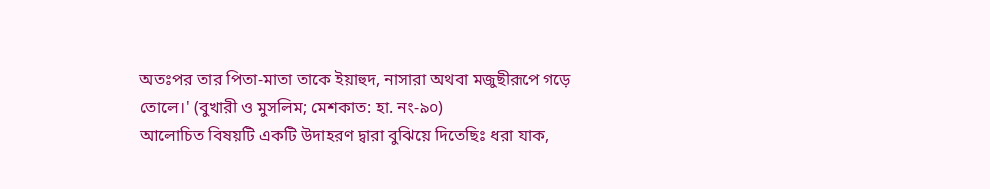অতঃপর তার পিতা-মাতা তাকে ইয়াহুদ, নাসারা অথবা মজুছীরূপে গড়ে তোলে।' (বুখারী ও মুসলিম; মেশকাত: হা. নং-৯০)
আলোচিত বিষয়টি একটি উদাহরণ দ্বারা বুঝিয়ে দিতেছিঃ ধরা যাক,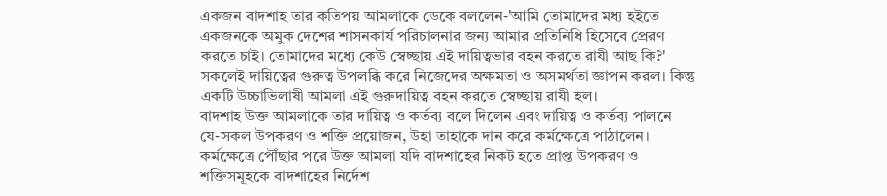একজন বাদশাহ তার কতিপয় আমলাকে ডেকে বললেন-'আমি তোমাদের মধ্য হইতে একজনকে অমুক দেশের শাসনকার্য পরিচালনার জন্য আমার প্রতিনিধি হিসেবে প্রেরণ করতে চাই। তোমাদের মধ্যে কেউ স্বেচ্ছায় এই দায়িত্বভার বহন করতে রাযী আছ কি?' সকলেই দায়িত্বের গুরুত্ব উপলব্ধি করে নিজেদের অক্ষমতা ও অসমর্থতা জ্ঞাপন করল। কিন্তু একটি উচ্চাভিলাষী আমলা এই গুরুদায়িত্ব বহন করতে স্বেচ্ছায় রাযী হল।
বাদশাহ উক্ত আমলাকে তার দায়িত্ব ও কর্তব্য বলে দিলেন এবং দায়িত্ব ও কর্তব্য পালনে যে-সকল উপকরণ ও শক্তি প্রয়োজন, উহা তাহাকে দান করে কর্মক্ষেত্রে পাঠালেন। কর্মক্ষেত্রে পৌঁছার পরে উক্ত আমলা যদি বাদশাহের নিকট হতে প্রাপ্ত উপকরণ ও শক্তিসমূহকে বাদশাহের নির্দেশ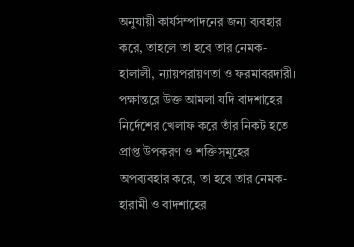অনুযায়ী কার্যসম্পাদনের জন্য ব্যবহার করে, তাহলে তা হবে তার নেমক-হালালী, ন্যায়পরায়ণতা ও ফরমাবরদারী। পক্ষান্তরে উক্ত আমলা যদি বাদশাহের নির্দেশের খেলাফ করে তাঁর নিকট হতে প্রাপ্ত উপকরণ ও শক্তিসমূহের অপব্যবহার করে, তা হবে তার নেমক-হারামী ও বাদশাহের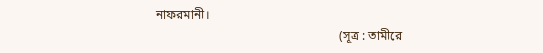নাফরমানী।
                                                           (সূত্র : তামীরে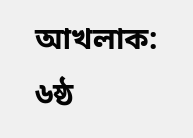আখলাক: ৬ষ্ঠ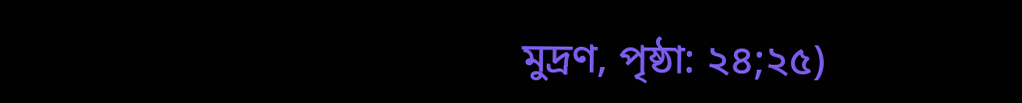মুদ্রণ, পৃষ্ঠা: ২৪;২৫)